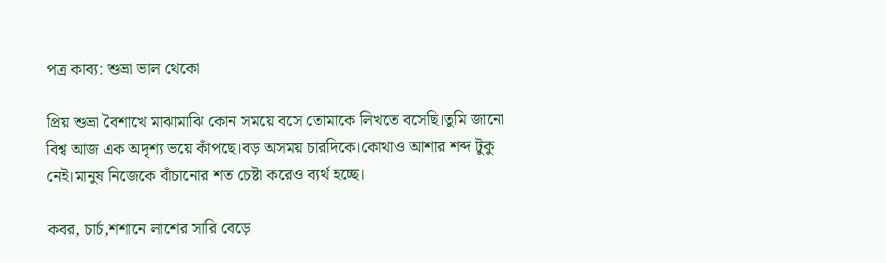পত্র কাব্য: শুভ্রা ভাল থেকো

প্রিয় শুভ্রা বৈশাখে মাঝামাঝি কোন সময়ে বসে তোমাকে লিখতে বসেছি।তুমি জানো বিশ্ব আজ এক অদৃশ্য ভয়ে কাঁপছে।বড় অসময় চারদিকে।কোথাও আশার শব্দ টুকু নেই।মানুষ নিজেকে বাঁচানোর শত চেষ্টা করেও ব্যর্থ হচ্ছে।

কবর, চার্চ,শশানে লাশের সারি বেড়ে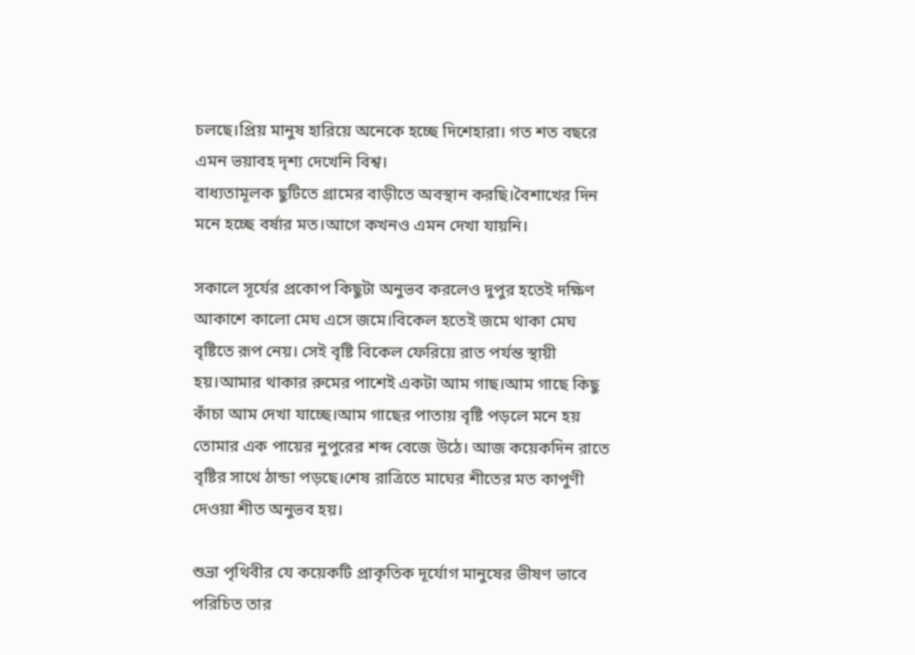চলছে।প্রিয় মানুষ হারিয়ে অনেকে হচ্ছে দিশেহারা। গত শত বছরে এমন ভয়াবহ দৃশ্য দেখেনি বিশ্ব।
বাধ্যতামূলক ছুটিতে গ্রামের বাড়ীতে অবস্থান করছি।বৈশাখের দিন মনে হচ্ছে বর্ষার মত।আগে কখনও এমন দেখা যায়নি।

সকালে সূর্যের প্রকোপ কিছুটা অনুভব করলেও দুপুর হতেই দক্ষিণ আকাশে কালো মেঘ এসে জমে।বিকেল হতেই জমে থাকা মেঘ বৃষ্টিতে রূপ নেয়। সেই বৃষ্টি বিকেল ফেরিয়ে রাত পর্যন্ত স্থায়ী হয়।আমার থাকার রুমের পাশেই একটা আম গাছ।আম গাছে কিছু কাঁচা আম দেখা যাচ্ছে।আম গাছের পাতায় বৃষ্টি পড়লে মনে হয় তোমার এক পায়ের নুপুরের শব্দ বেজে উঠে। আজ কয়েকদিন রাতে বৃষ্টির সাথে ঠান্ডা পড়ছে।শেষ রাত্রিতে মাঘের শীতের মত কাপুণী দেওয়া শীত অনুভব হয়।

শুভ্রা পৃথিবীর যে কয়েকটি প্রাকৃতিক দূর্যোগ মানুষের ভীষণ ভাবে পরিচিত তার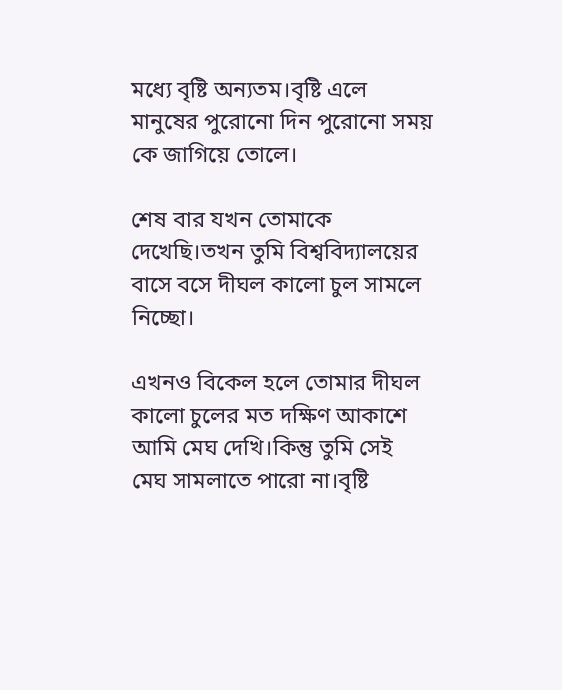মধ্যে বৃষ্টি অন্যতম।বৃষ্টি এলে মানুষের পুরোনো দিন পুরোনো সময় কে জাগিয়ে তোলে।

শেষ বার যখন তোমাকে দেখেছি।তখন তুমি বিশ্ববিদ্যালয়ের বাসে বসে দীঘল কালো চুল সামলে নিচ্ছো।

এখনও বিকেল হলে তোমার দীঘল কালো চুলের মত দক্ষিণ আকাশে আমি মেঘ দেখি।কিন্তু তুমি সেই মেঘ সামলাতে পারো না।বৃষ্টি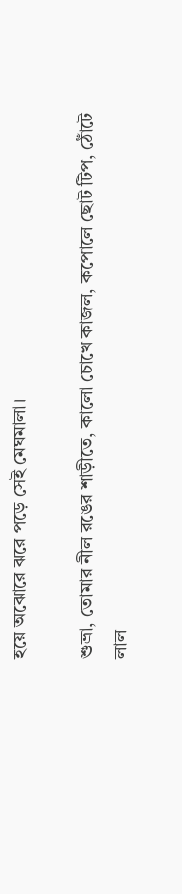হয়ে অঝোরে ঝরে পড়ে সেই মেঘমালা।

শুভ্রা, তোমার নীল রঙের শাড়ীতে, কালো চোখে কাজল, কপোলে ছোট টিপ, ঠোঁটে লাল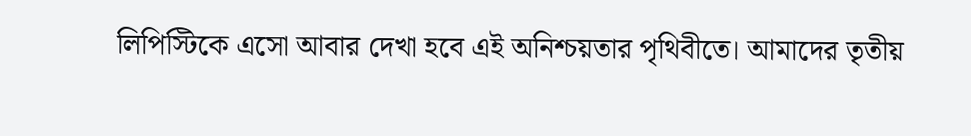লিপিস্টিকে এসো আবার দেখা হবে এই অনিশ্চয়তার পৃথিবীতে। আমাদের তৃতীয়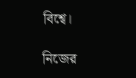বিশ্বে।

নিজের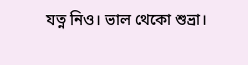যত্ন নিও। ভাল থেকো শুভ্রা।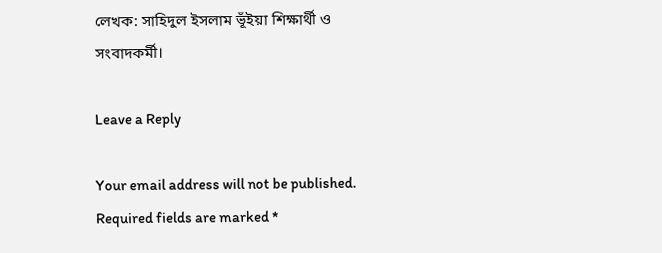লেখক: সাহিদুল ইসলাম ভূঁইয়া শিক্ষার্থী ও সংবাদকর্মী।

Leave a Reply

Your email address will not be published. Required fields are marked *